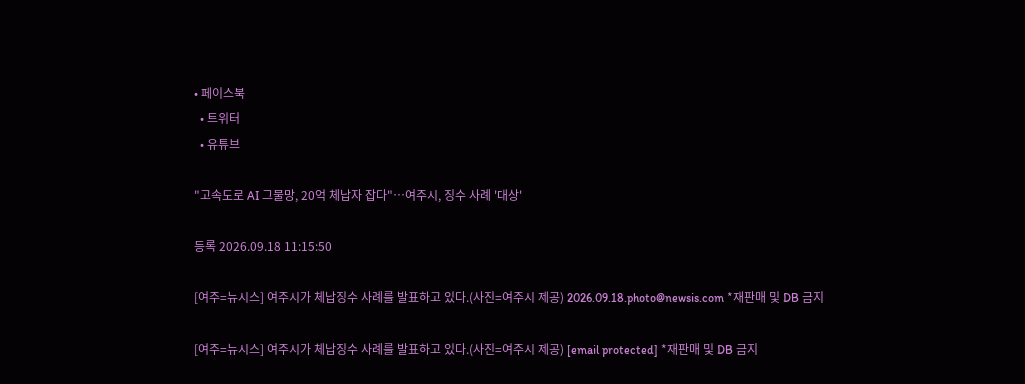• 페이스북
  • 트위터
  • 유튜브

"고속도로 AI 그물망, 20억 체납자 잡다"…여주시, 징수 사례 '대상'

등록 2026.09.18 11:15:50

[여주=뉴시스] 여주시가 체납징수 사례를 발표하고 있다.(사진=여주시 제공) 2026.09.18.photo@newsis.com *재판매 및 DB 금지

[여주=뉴시스] 여주시가 체납징수 사례를 발표하고 있다.(사진=여주시 제공) [email protected] *재판매 및 DB 금지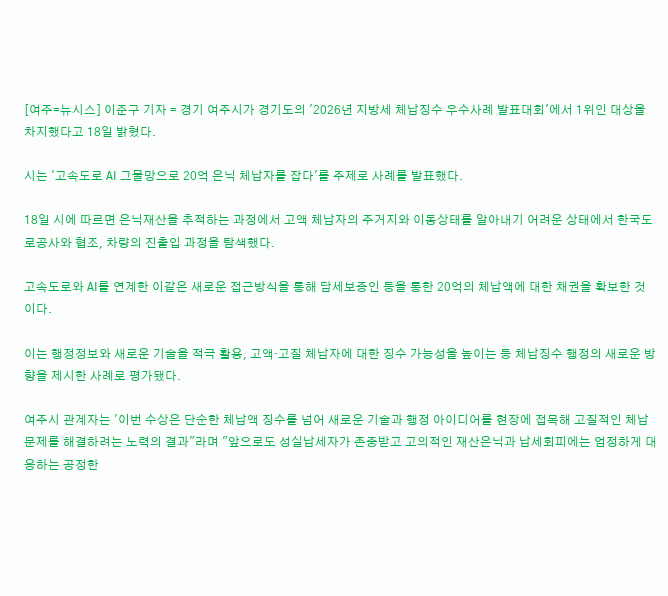[여주=뉴시스] 이준구 기자 = 경기 여주시가 경기도의 '2026년 지방세 체납징수 우수사례 발표대회'에서 1위인 대상을 차지했다고 18일 밝혔다.

시는 '고속도로 AI 그물망으로 20억 은닉 체납자를 잡다'를 주제로 사례를 발표했다.

18일 시에 따르면 은닉재산을 추적하는 과정에서 고액 체납자의 주거지와 이동상태를 알아내기 어려운 상태에서 한국도로공사와 협조, 차량의 진출입 과정을 탐색했다.

고속도로와 AI를 연계한 이같은 새로운 접근방식을 통해 담세보증인 등을 통한 20억의 체납액에 대한 채권을 확보한 것이다.

이는 행정정보와 새로운 기술을 적극 활용, 고액·고질 체납자에 대한 징수 가능성을 높이는 등 체납징수 행정의 새로운 방향을 제시한 사례로 평가됐다.

여주시 관계자는 '이번 수상은 단순한 체납액 징수를 넘어 새로운 기술과 행정 아이디어를 현장에 접목해 고질적인 체납 문제를 해결하려는 노력의 결과"라며 "앞으로도 성실납세자가 존중받고 고의적인 재산은닉과 납세회피에는 엄정하게 대응하는 공정한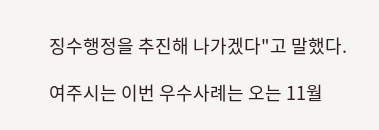징수행정을 추진해 나가겠다"고 말했다.

여주시는 이번 우수사례는 오는 11월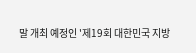말 개최 예정인 '제19회 대한민국 지방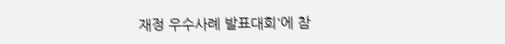재정 우수사례 발표대회'에 참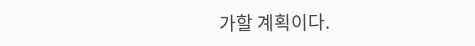가할 계획이다.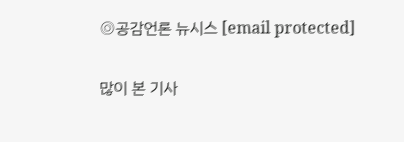◎공감언론 뉴시스 [email protected]

많이 본 기사